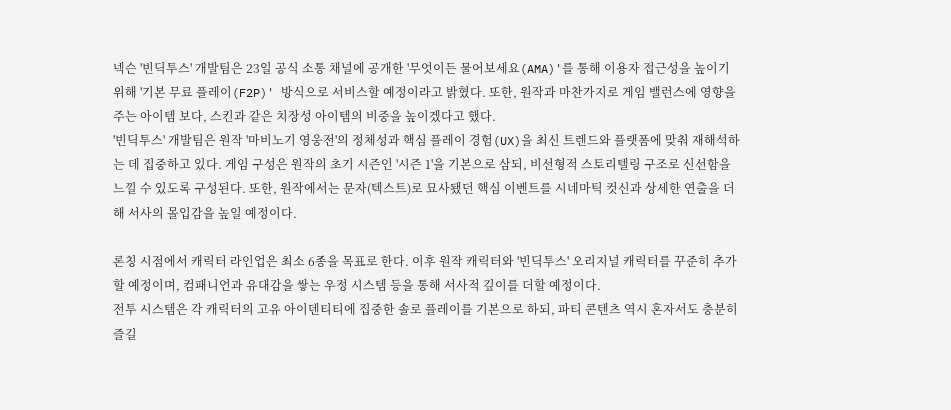넥슨 '빈딕투스' 개발팀은 23일 공식 소통 채널에 공개한 '무엇이든 물어보세요(AMA)'를 통해 이용자 접근성을 높이기 위해 '기본 무료 플레이(F2P)' 방식으로 서비스할 예정이라고 밝혔다. 또한, 원작과 마찬가지로 게임 밸런스에 영향을 주는 아이템 보다, 스킨과 같은 치장성 아이템의 비중을 높이겠다고 했다.
'빈딕투스' 개발팀은 원작 '마비노기 영웅전'의 정체성과 핵심 플레이 경험(UX)을 최신 트렌드와 플랫폼에 맞춰 재해석하는 데 집중하고 있다. 게임 구성은 원작의 초기 시즌인 '시즌 1'을 기본으로 삼되, 비선형적 스토리텔링 구조로 신선함을 느낄 수 있도록 구성된다. 또한, 원작에서는 문자(텍스트)로 묘사됐던 핵심 이벤트를 시네마틱 컷신과 상세한 연출을 더해 서사의 몰입감을 높일 예정이다.

론칭 시점에서 캐릭터 라인업은 최소 6종을 목표로 한다. 이후 원작 캐릭터와 '빈딕투스' 오리지널 캐릭터를 꾸준히 추가할 예정이며, 컴패니언과 유대감을 쌓는 우정 시스템 등을 통해 서사적 깊이를 더할 예정이다.
전투 시스템은 각 캐릭터의 고유 아이덴티티에 집중한 솔로 플레이를 기본으로 하되, 파티 콘텐츠 역시 혼자서도 충분히 즐길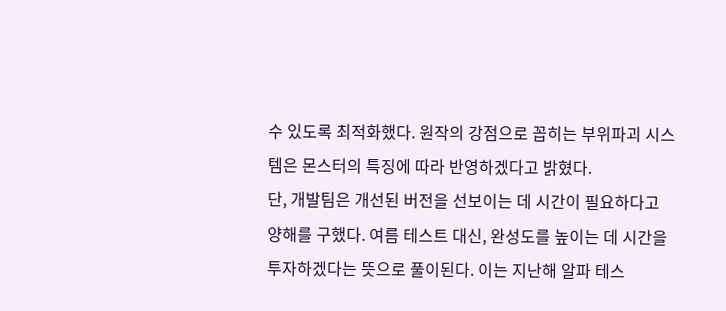수 있도록 최적화했다. 원작의 강점으로 꼽히는 부위파괴 시스템은 몬스터의 특징에 따라 반영하겠다고 밝혔다.
단, 개발팀은 개선된 버전을 선보이는 데 시간이 필요하다고 양해를 구했다. 여름 테스트 대신, 완성도를 높이는 데 시간을 투자하겠다는 뜻으로 풀이된다. 이는 지난해 알파 테스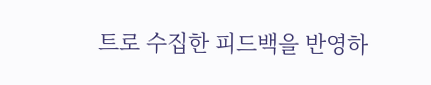트로 수집한 피드백을 반영하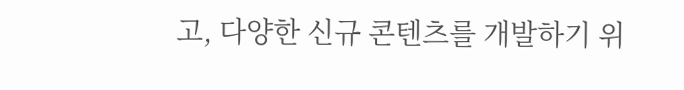고, 다양한 신규 콘텐츠를 개발하기 위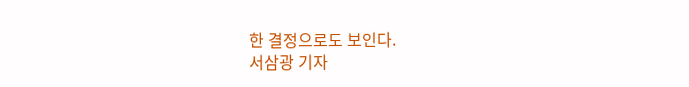한 결정으로도 보인다.
서삼광 기자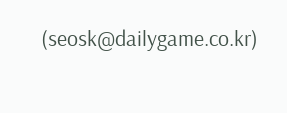(seosk@dailygame.co.kr)